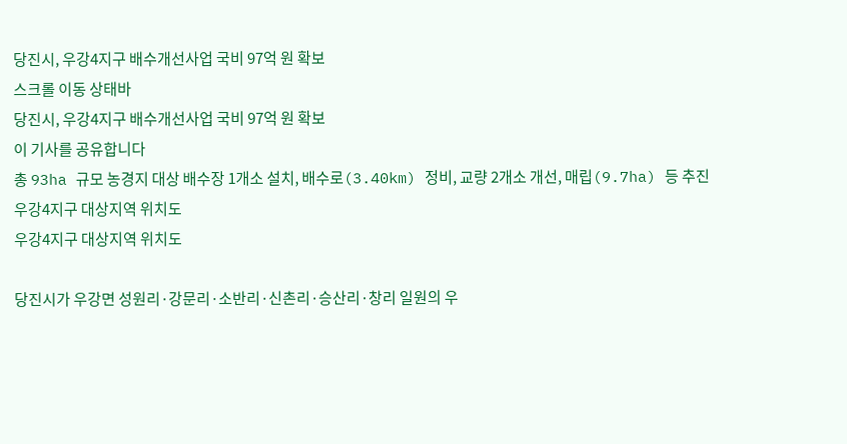당진시, 우강4지구 배수개선사업 국비 97억 원 확보
스크롤 이동 상태바
당진시, 우강4지구 배수개선사업 국비 97억 원 확보
이 기사를 공유합니다
총 93ha 규모 농경지 대상 배수장 1개소 설치, 배수로(3.40km) 정비, 교량 2개소 개선, 매립(9.7ha) 등 추진
우강4지구 대상지역 위치도
우강4지구 대상지역 위치도

당진시가 우강면 성원리·강문리·소반리·신촌리·승산리·창리 일원의 우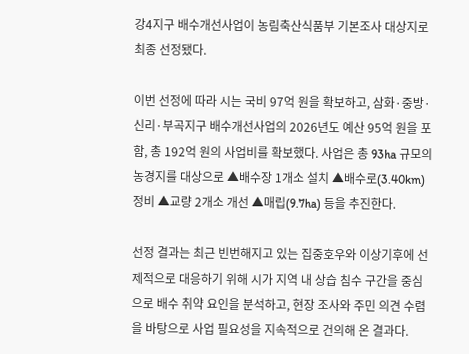강4지구 배수개선사업이 농림축산식품부 기본조사 대상지로 최종 선정됐다.

이번 선정에 따라 시는 국비 97억 원을 확보하고, 삼화·중방·신리·부곡지구 배수개선사업의 2026년도 예산 95억 원을 포함, 총 192억 원의 사업비를 확보했다. 사업은 총 93ha 규모의 농경지를 대상으로 ▲배수장 1개소 설치 ▲배수로(3.40km) 정비 ▲교량 2개소 개선 ▲매립(9.7ha) 등을 추진한다.

선정 결과는 최근 빈번해지고 있는 집중호우와 이상기후에 선제적으로 대응하기 위해 시가 지역 내 상습 침수 구간을 중심으로 배수 취약 요인을 분석하고, 현장 조사와 주민 의견 수렴을 바탕으로 사업 필요성을 지속적으로 건의해 온 결과다.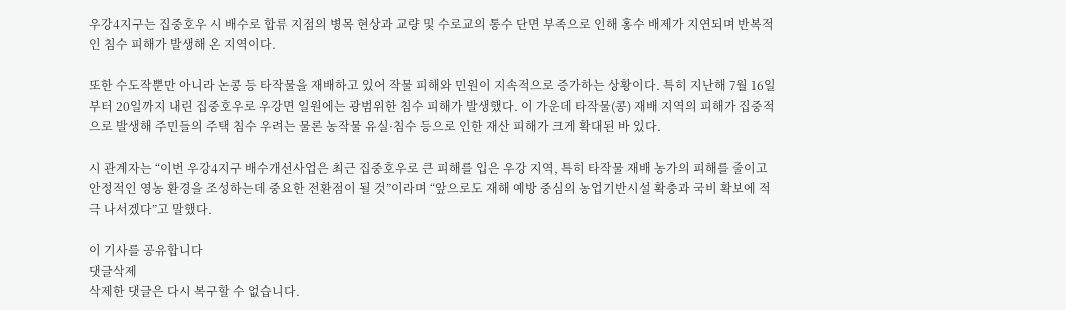우강4지구는 집중호우 시 배수로 합류 지점의 병목 현상과 교량 및 수로교의 통수 단면 부족으로 인해 홍수 배제가 지연되며 반복적인 침수 피해가 발생해 온 지역이다.

또한 수도작뿐만 아니라 논콩 등 타작물을 재배하고 있어 작물 피해와 민원이 지속적으로 증가하는 상황이다. 특히 지난해 7월 16일부터 20일까지 내린 집중호우로 우강면 일원에는 광범위한 침수 피해가 발생했다. 이 가운데 타작물(콩) 재배 지역의 피해가 집중적으로 발생해 주민들의 주택 침수 우려는 물론 농작물 유실·침수 등으로 인한 재산 피해가 크게 확대된 바 있다.

시 관계자는 “이번 우강4지구 배수개선사업은 최근 집중호우로 큰 피해를 입은 우강 지역, 특히 타작물 재배 농가의 피해를 줄이고 안정적인 영농 환경을 조성하는데 중요한 전환점이 될 것”이라며 “앞으로도 재해 예방 중심의 농업기반시설 확충과 국비 확보에 적극 나서겠다”고 말했다.

이 기사를 공유합니다
댓글삭제
삭제한 댓글은 다시 복구할 수 없습니다.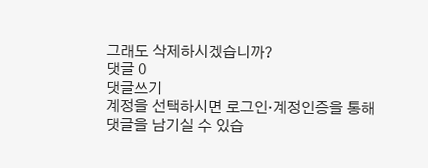그래도 삭제하시겠습니까?
댓글 0
댓글쓰기
계정을 선택하시면 로그인·계정인증을 통해
댓글을 남기실 수 있습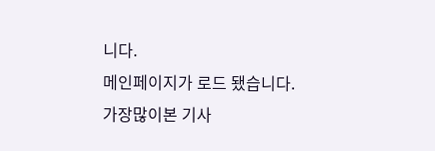니다.
메인페이지가 로드 됐습니다.
가장많이본 기사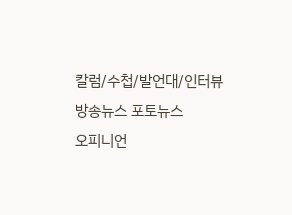칼럼/수첩/발언대/인터뷰
방송뉴스 포토뉴스
오피니언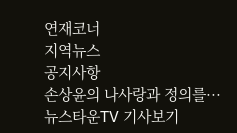연재코너
지역뉴스
공지사항
손상윤의 나사랑과 정의를···
뉴스타운TV 기사보기